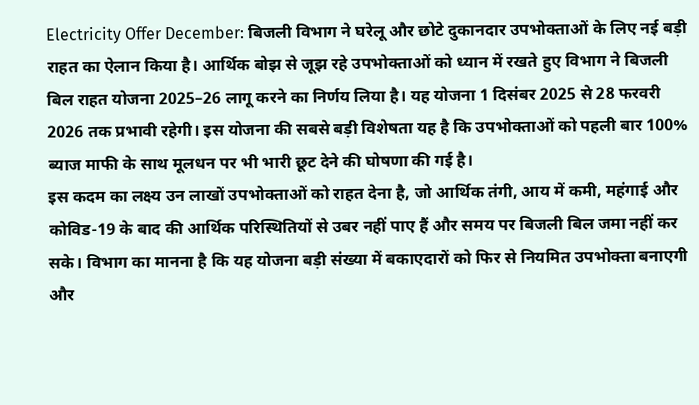Electricity Offer December: बिजली विभाग ने घरेलू और छोटे दुकानदार उपभोक्ताओं के लिए नई बड़ी राहत का ऐलान किया है। आर्थिक बोझ से जूझ रहे उपभोक्ताओं को ध्यान में रखते हुए विभाग ने बिजली बिल राहत योजना 2025–26 लागू करने का निर्णय लिया है। यह योजना 1 दिसंबर 2025 से 28 फरवरी 2026 तक प्रभावी रहेगी। इस योजना की सबसे बड़ी विशेषता यह है कि उपभोक्ताओं को पहली बार 100% ब्याज माफी के साथ मूलधन पर भी भारी छूट देने की घोषणा की गई है।
इस कदम का लक्ष्य उन लाखों उपभोक्ताओं को राहत देना है, जो आर्थिक तंगी, आय में कमी, महंगाई और कोविड-19 के बाद की आर्थिक परिस्थितियों से उबर नहीं पाए हैं और समय पर बिजली बिल जमा नहीं कर सके। विभाग का मानना है कि यह योजना बड़ी संख्या में बकाएदारों को फिर से नियमित उपभोक्ता बनाएगी और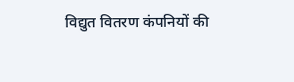विद्युत वितरण कंपनियों की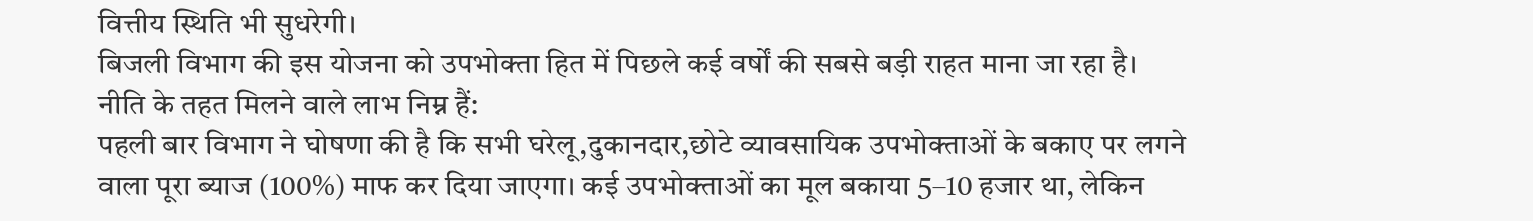वित्तीय स्थिति भी सुधरेगी।
बिजली विभाग की इस योजना को उपभोक्ता हित में पिछले कई वर्षों की सबसे बड़ी राहत माना जा रहा है। नीति के तहत मिलने वाले लाभ निम्न हैं:
पहली बार विभाग ने घोषणा की है कि सभी घरेलू,दुकानदार,छोटे व्यावसायिक उपभोक्ताओं के बकाए पर लगने वाला पूरा ब्याज (100%) माफ कर दिया जाएगा। कई उपभोक्ताओं का मूल बकाया 5–10 हजार था, लेकिन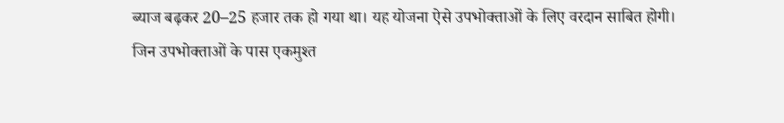ब्याज बढ़कर 20–25 हजार तक हो गया था। यह योजना ऐसे उपभोक्ताओं के लिए वरदान साबित होगी।
जिन उपभोक्ताओं के पास एकमुश्त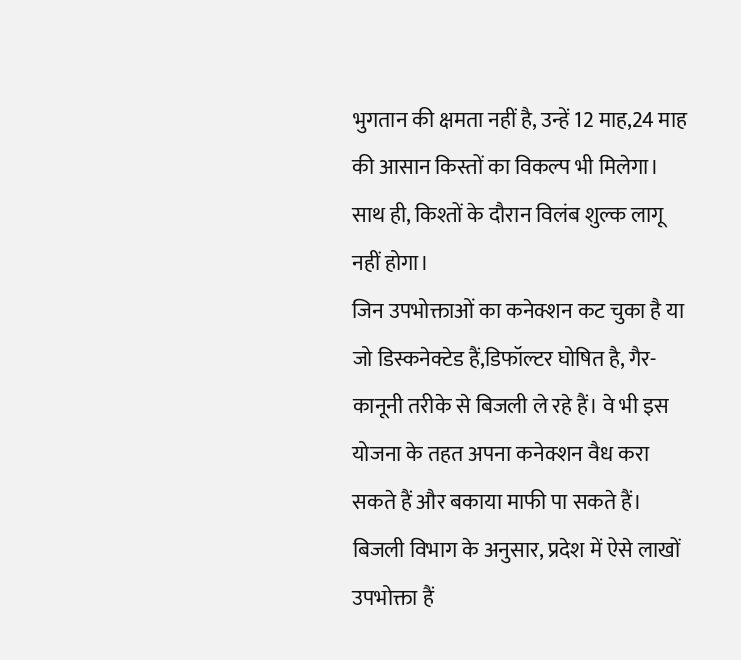भुगतान की क्षमता नहीं है, उन्हें 12 माह,24 माह की आसान किस्तों का विकल्प भी मिलेगा। साथ ही, किश्तों के दौरान विलंब शुल्क लागू नहीं होगा।
जिन उपभोक्ताओं का कनेक्शन कट चुका है या जो डिस्कनेक्टेड हैं,डिफॉल्टर घोषित है, गैर-कानूनी तरीके से बिजली ले रहे हैं। वे भी इस योजना के तहत अपना कनेक्शन वैध करा सकते हैं और बकाया माफी पा सकते हैं।
बिजली विभाग के अनुसार, प्रदेश में ऐसे लाखों उपभोक्ता हैं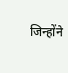जिन्होंने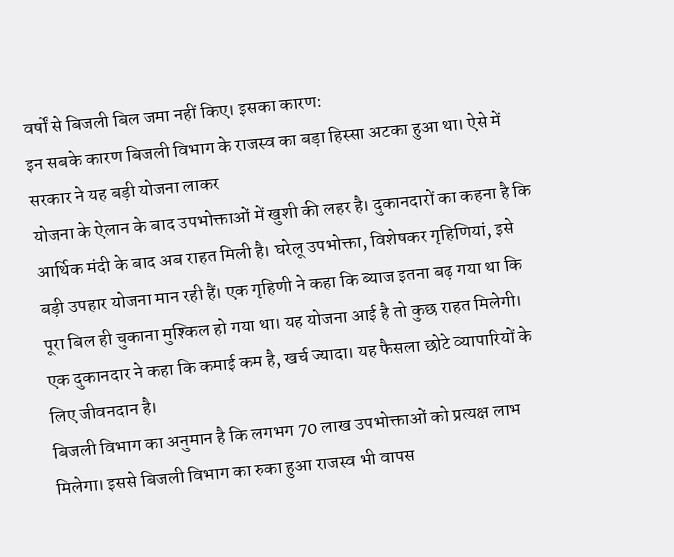वर्षों से बिजली बिल जमा नहीं किए। इसका कारण:
इन सबके कारण बिजली विभाग के राजस्व का बड़ा हिस्सा अटका हुआ था। ऐसे में सरकार ने यह बड़ी योजना लाकर
योजना के ऐलान के बाद उपभोक्ताओं में खुशी की लहर है। दुकानदारों का कहना है कि आर्थिक मंदी के बाद अब राहत मिली है। घरेलू उपभोक्ता, विशेषकर गृहिणियां, इसे बड़ी उपहार योजना मान रही हैं। एक गृहिणी ने कहा कि ब्याज इतना बढ़ गया था कि पूरा बिल ही चुकाना मुश्किल हो गया था। यह योजना आई है तो कुछ राहत मिलेगी। एक दुकानदार ने कहा कि कमाई कम है, खर्च ज्यादा। यह फैसला छोटे व्यापारियों के लिए जीवनदान है।
बिजली विभाग का अनुमान है कि लगभग 70 लाख उपभोक्ताओं को प्रत्यक्ष लाभ मिलेगा। इससे बिजली विभाग का रुका हुआ राजस्व भी वापस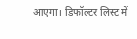आएगा। डिफॉल्टर लिस्ट में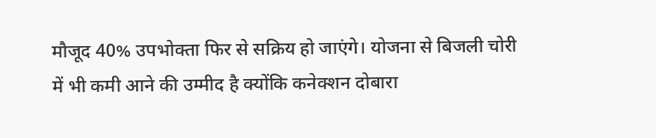मौजूद 40% उपभोक्ता फिर से सक्रिय हो जाएंगे। योजना से बिजली चोरी में भी कमी आने की उम्मीद है क्योंकि कनेक्शन दोबारा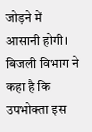जोड़ने में आसानी होगी।
बिजली विभाग ने कहा है कि उपभोक्ता इस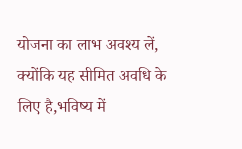योजना का लाभ अवश्य लें, क्योंकि यह सीमित अवधि के लिए है,भविष्य में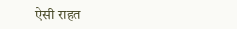ऐसी राहत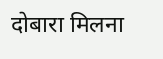दोबारा मिलना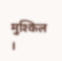मुश्किल ।